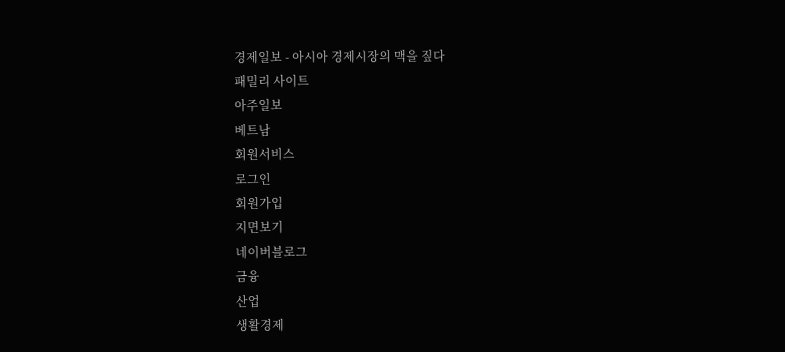경제일보 - 아시아 경제시장의 맥을 짚다
패밀리 사이트
아주일보
베트남
회원서비스
로그인
회원가입
지면보기
네이버블로그
금융
산업
생활경제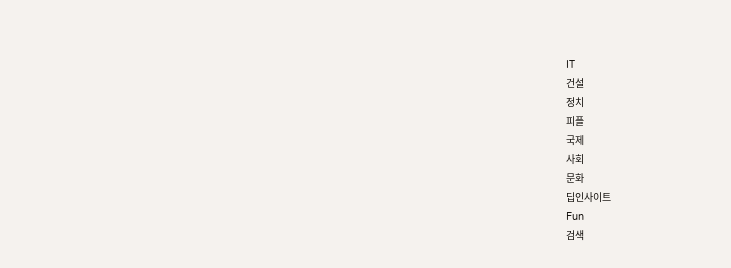IT
건설
정치
피플
국제
사회
문화
딥인사이트
Fun
검색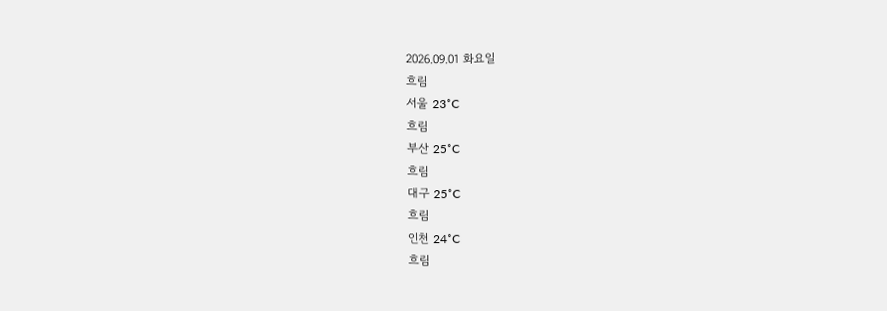2026.09.01 화요일
흐림
서울 23˚C
흐림
부산 25˚C
흐림
대구 25˚C
흐림
인천 24˚C
흐림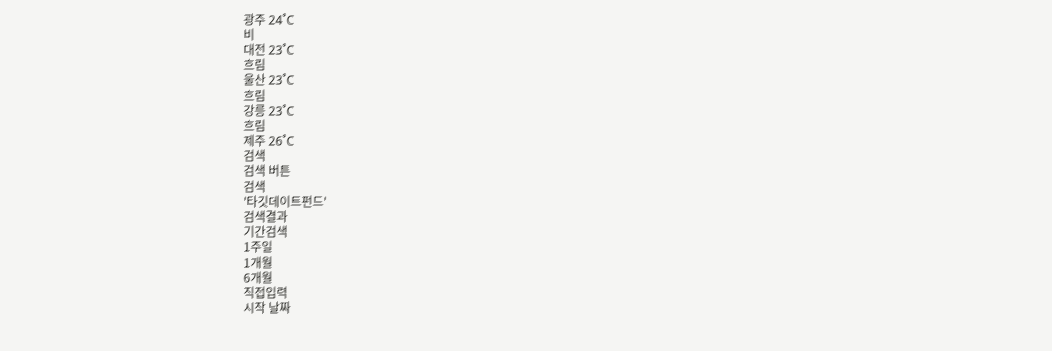광주 24˚C
비
대전 23˚C
흐림
울산 23˚C
흐림
강릉 23˚C
흐림
제주 26˚C
검색
검색 버튼
검색
'타깃데이트펀드'
검색결과
기간검색
1주일
1개월
6개월
직접입력
시작 날짜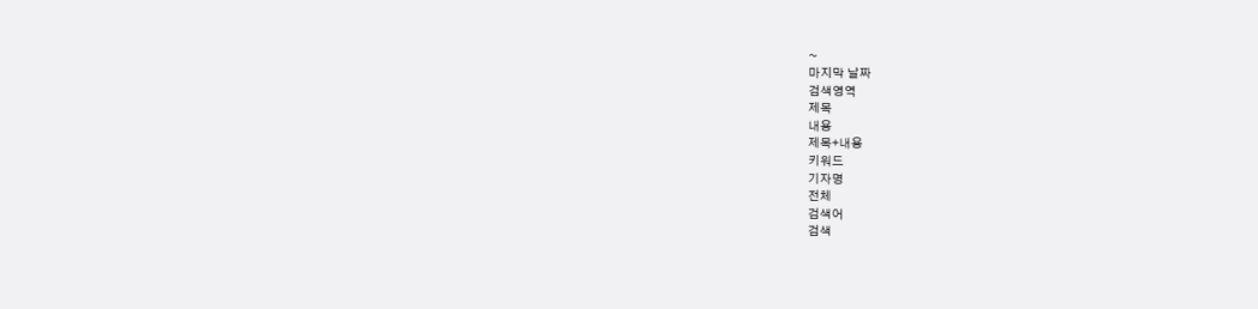~
마지막 날짜
검색영역
제목
내용
제목+내용
키워드
기자명
전체
검색어
검색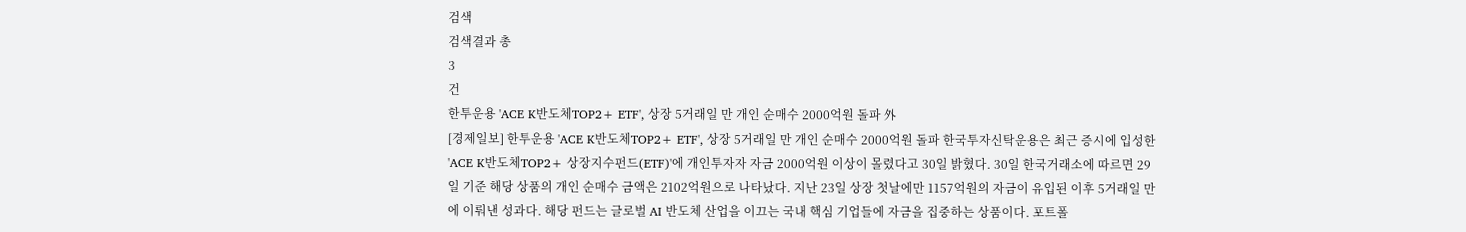검색
검색결과 총
3
건
한투운용 'ACE K반도체TOP2+ ETF', 상장 5거래일 만 개인 순매수 2000억원 돌파 外
[경제일보] 한투운용 'ACE K반도체TOP2+ ETF', 상장 5거래일 만 개인 순매수 2000억원 돌파 한국투자신탁운용은 최근 증시에 입성한 'ACE K반도체TOP2+ 상장지수펀드(ETF)'에 개인투자자 자금 2000억원 이상이 몰렸다고 30일 밝혔다. 30일 한국거래소에 따르면 29일 기준 해당 상품의 개인 순매수 금액은 2102억원으로 나타났다. 지난 23일 상장 첫날에만 1157억원의 자금이 유입된 이후 5거래일 만에 이뤄낸 성과다. 해당 펀드는 글로벌 AI 반도체 산업을 이끄는 국내 핵심 기업들에 자금을 집중하는 상품이다. 포트폴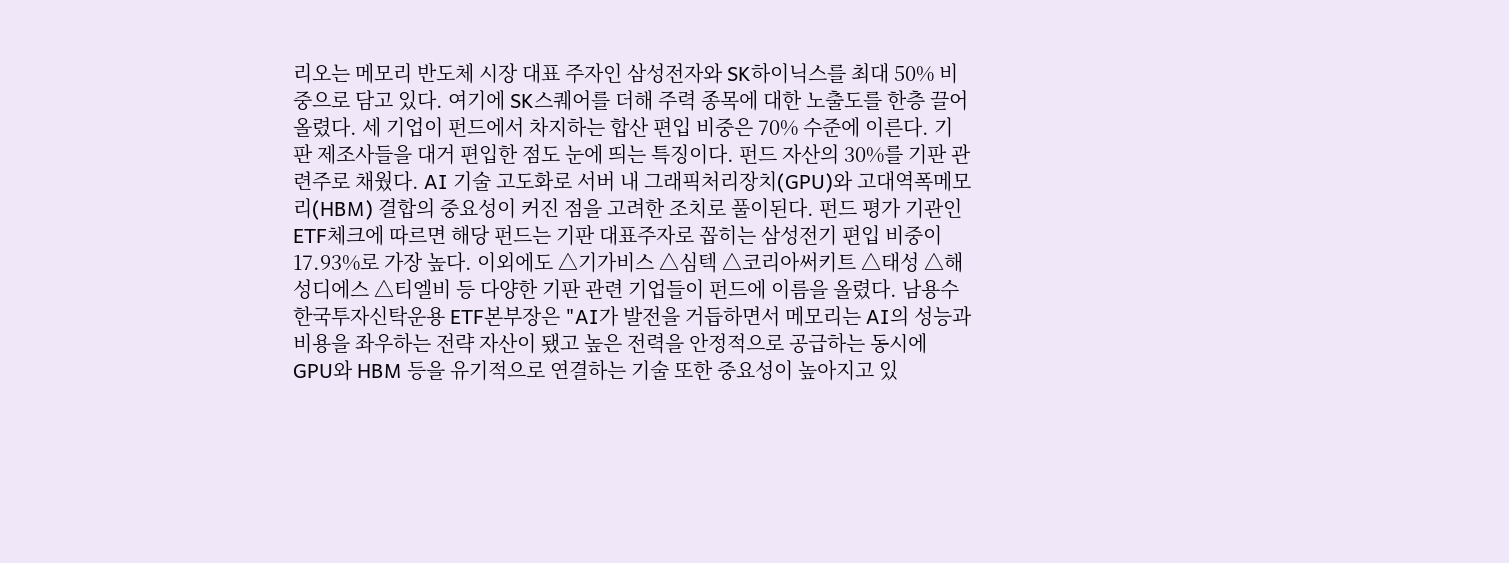리오는 메모리 반도체 시장 대표 주자인 삼성전자와 SK하이닉스를 최대 50% 비중으로 담고 있다. 여기에 SK스퀘어를 더해 주력 종목에 대한 노출도를 한층 끌어올렸다. 세 기업이 펀드에서 차지하는 합산 편입 비중은 70% 수준에 이른다. 기판 제조사들을 대거 편입한 점도 눈에 띄는 특징이다. 펀드 자산의 30%를 기판 관련주로 채웠다. AI 기술 고도화로 서버 내 그래픽처리장치(GPU)와 고대역폭메모리(HBM) 결합의 중요성이 커진 점을 고려한 조치로 풀이된다. 펀드 평가 기관인 ETF체크에 따르면 해당 펀드는 기판 대표주자로 꼽히는 삼성전기 편입 비중이 17.93%로 가장 높다. 이외에도 △기가비스 △심텍 △코리아써키트 △태성 △해성디에스 △티엘비 등 다양한 기판 관련 기업들이 펀드에 이름을 올렸다. 남용수 한국투자신탁운용 ETF본부장은 "AI가 발전을 거듭하면서 메모리는 AI의 성능과 비용을 좌우하는 전략 자산이 됐고 높은 전력을 안정적으로 공급하는 동시에 GPU와 HBM 등을 유기적으로 연결하는 기술 또한 중요성이 높아지고 있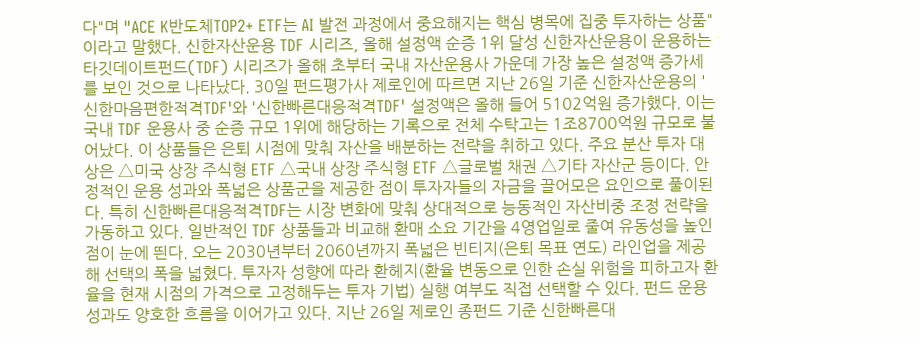다"며 "ACE K반도체TOP2+ ETF는 AI 발전 과정에서 중요해지는 핵심 병목에 집중 투자하는 상품"이라고 말했다. 신한자산운용 TDF 시리즈, 올해 설정액 순증 1위 달성 신한자산운용이 운용하는 타깃데이트펀드(TDF) 시리즈가 올해 초부터 국내 자산운용사 가운데 가장 높은 설정액 증가세를 보인 것으로 나타났다. 30일 펀드평가사 제로인에 따르면 지난 26일 기준 신한자산운용의 '신한마음편한적격TDF'와 '신한빠른대응적격TDF' 설정액은 올해 들어 5102억원 증가했다. 이는 국내 TDF 운용사 중 순증 규모 1위에 해당하는 기록으로 전체 수탁고는 1조8700억원 규모로 불어났다. 이 상품들은 은퇴 시점에 맞춰 자산을 배분하는 전략을 취하고 있다. 주요 분산 투자 대상은 △미국 상장 주식형 ETF △국내 상장 주식형 ETF △글로벌 채권 △기타 자산군 등이다. 안정적인 운용 성과와 폭넓은 상품군을 제공한 점이 투자자들의 자금을 끌어모은 요인으로 풀이된다. 특히 신한빠른대응적격TDF는 시장 변화에 맞춰 상대적으로 능동적인 자산비중 조정 전략을 가동하고 있다. 일반적인 TDF 상품들과 비교해 환매 소요 기간을 4영업일로 줄여 유동성을 높인 점이 눈에 띈다. 오는 2030년부터 2060년까지 폭넓은 빈티지(은퇴 목표 연도) 라인업을 제공해 선택의 폭을 넓혔다. 투자자 성향에 따라 환헤지(환율 변동으로 인한 손실 위험을 피하고자 환율을 현재 시점의 가격으로 고정해두는 투자 기법) 실행 여부도 직접 선택할 수 있다. 펀드 운용 성과도 양호한 흐름을 이어가고 있다. 지난 26일 제로인 종펀드 기준 신한빠른대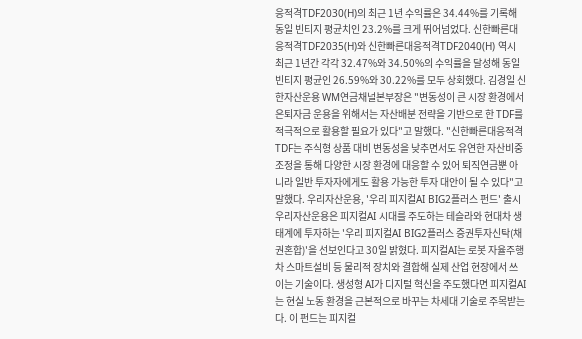응적격TDF2030(H)의 최근 1년 수익률은 34.44%를 기록해 동일 빈티지 평균치인 23.2%를 크게 뛰어넘었다. 신한빠른대응적격TDF2035(H)와 신한빠른대응적격TDF2040(H) 역시 최근 1년간 각각 32.47%와 34.50%의 수익률을 달성해 동일 빈티지 평균인 26.59%와 30.22%를 모두 상회했다. 김경일 신한자산운용 WM연금채널본부장은 "변동성이 큰 시장 환경에서 은퇴자금 운용을 위해서는 자산배분 전략을 기반으로 한 TDF를 적극적으로 활용할 필요가 있다"고 말했다. "신한빠른대응적격TDF는 주식형 상품 대비 변동성을 낮추면서도 유연한 자산비중 조정을 통해 다양한 시장 환경에 대응할 수 있어 퇴직연금뿐 아니라 일반 투자자에게도 활용 가능한 투자 대안이 될 수 있다"고 말했다. 우리자산운용, '우리 피지컬AI BIG2플러스 펀드' 출시 우리자산운용은 피지컬AI 시대를 주도하는 테슬라와 현대차 생태계에 투자하는 '우리 피지컬AI BIG2플러스 증권투자신탁(채권혼합)'을 선보인다고 30일 밝혔다. 피지컬AI는 로봇 자율주행차 스마트설비 등 물리적 장치와 결합해 실제 산업 현장에서 쓰이는 기술이다. 생성형 AI가 디지털 혁신을 주도했다면 피지컬AI는 현실 노동 환경을 근본적으로 바꾸는 차세대 기술로 주목받는다. 이 펀드는 피지컬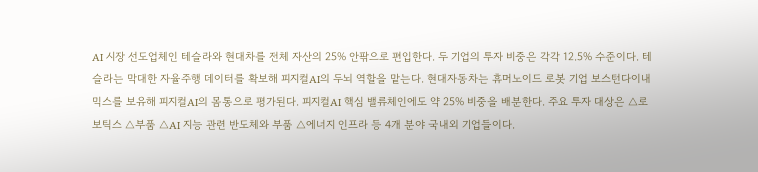AI 시장 선도업체인 테슬라와 현대차를 전체 자산의 25% 안팎으로 편입한다. 두 기업의 투자 비중은 각각 12.5% 수준이다. 테슬라는 막대한 자율주행 데이터를 확보해 피지컬AI의 두뇌 역할을 맡는다. 현대자동차는 휴머노이드 로봇 기업 보스턴다이내믹스를 보유해 피지컬AI의 몸통으로 평가된다. 피지컬AI 핵심 밸류체인에도 약 25% 비중을 배분한다. 주요 투자 대상은 △로보틱스 △부품 △AI 지능 관련 반도체와 부품 △에너지 인프라 등 4개 분야 국내외 기업들이다.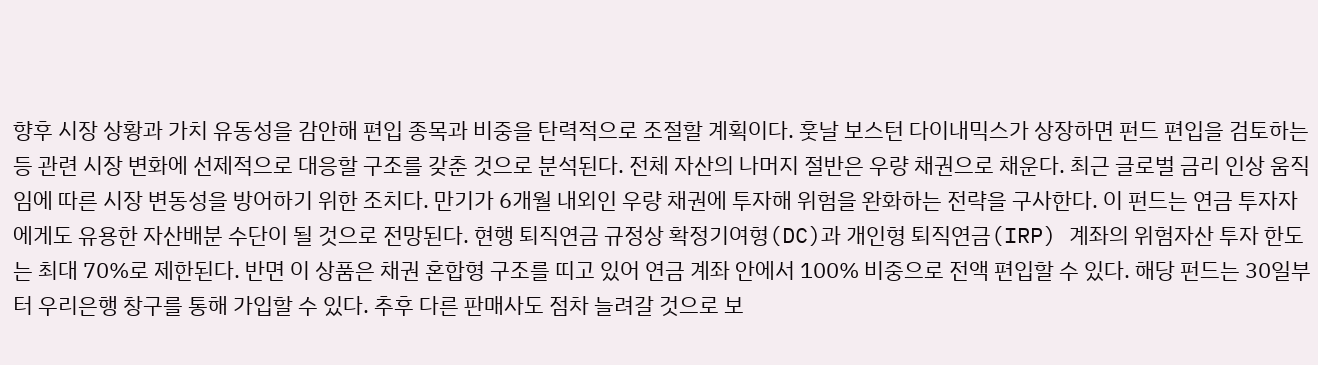향후 시장 상황과 가치 유동성을 감안해 편입 종목과 비중을 탄력적으로 조절할 계획이다. 훗날 보스턴 다이내믹스가 상장하면 펀드 편입을 검토하는 등 관련 시장 변화에 선제적으로 대응할 구조를 갖춘 것으로 분석된다. 전체 자산의 나머지 절반은 우량 채권으로 채운다. 최근 글로벌 금리 인상 움직임에 따른 시장 변동성을 방어하기 위한 조치다. 만기가 6개월 내외인 우량 채권에 투자해 위험을 완화하는 전략을 구사한다. 이 펀드는 연금 투자자에게도 유용한 자산배분 수단이 될 것으로 전망된다. 현행 퇴직연금 규정상 확정기여형(DC)과 개인형 퇴직연금(IRP) 계좌의 위험자산 투자 한도는 최대 70%로 제한된다. 반면 이 상품은 채권 혼합형 구조를 띠고 있어 연금 계좌 안에서 100% 비중으로 전액 편입할 수 있다. 해당 펀드는 30일부터 우리은행 창구를 통해 가입할 수 있다. 추후 다른 판매사도 점차 늘려갈 것으로 보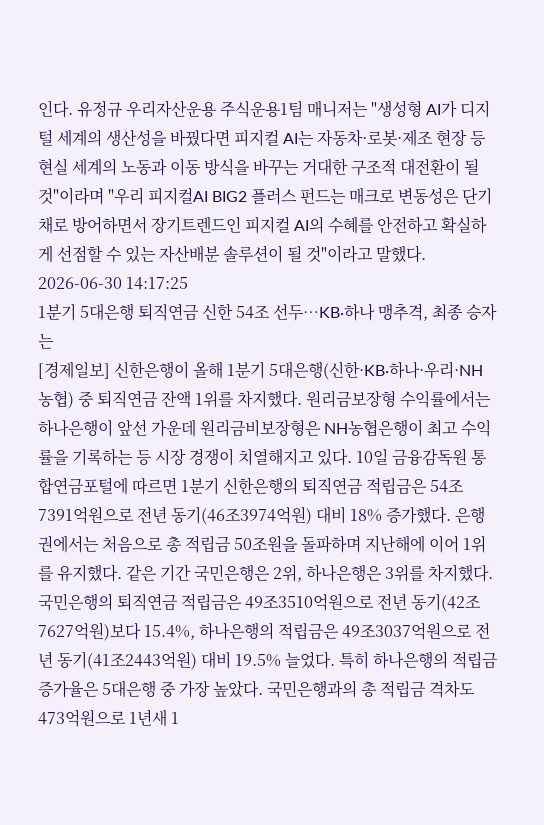인다. 유정규 우리자산운용 주식운용1팀 매니저는 "생성형 AI가 디지털 세계의 생산성을 바꿨다면 피지컬 AI는 자동차·로봇·제조 현장 등 현실 세계의 노동과 이동 방식을 바꾸는 거대한 구조적 대전환이 될 것"이라며 "우리 피지컬AI BIG2 플러스 펀드는 매크로 변동성은 단기채로 방어하면서 장기트렌드인 피지컬 AI의 수혜를 안전하고 확실하게 선점할 수 있는 자산배분 솔루션이 될 것"이라고 말했다.
2026-06-30 14:17:25
1분기 5대은행 퇴직연금 신한 54조 선두…KB·하나 맹추격, 최종 승자는
[경제일보] 신한은행이 올해 1분기 5대은행(신한·KB·하나·우리·NH농협) 중 퇴직연금 잔액 1위를 차지했다. 원리금보장형 수익률에서는 하나은행이 앞선 가운데 원리금비보장형은 NH농협은행이 최고 수익률을 기록하는 등 시장 경쟁이 치열해지고 있다. 10일 금융감독원 통합연금포털에 따르면 1분기 신한은행의 퇴직연금 적립금은 54조7391억원으로 전년 동기(46조3974억원) 대비 18% 증가했다. 은행권에서는 처음으로 총 적립금 50조원을 돌파하며 지난해에 이어 1위를 유지했다. 같은 기간 국민은행은 2위, 하나은행은 3위를 차지했다. 국민은행의 퇴직연금 적립금은 49조3510억원으로 전년 동기(42조7627억원)보다 15.4%, 하나은행의 적립금은 49조3037억원으로 전년 동기(41조2443억원) 대비 19.5% 늘었다. 특히 하나은행의 적립금 증가율은 5대은행 중 가장 높았다. 국민은행과의 총 적립금 격차도 473억원으로 1년새 1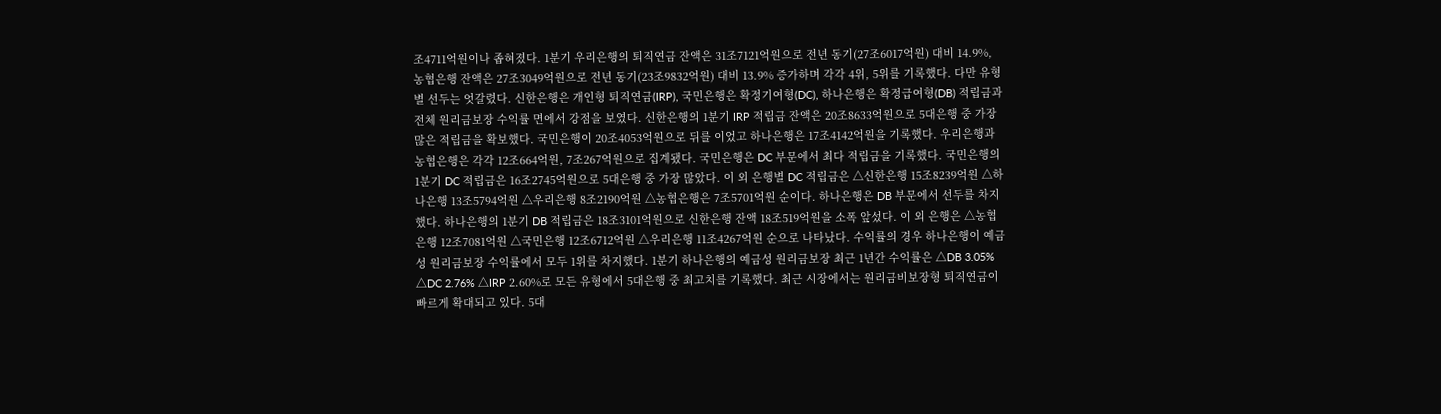조4711억원이나 좁혀졌다. 1분기 우리은행의 퇴직연금 잔액은 31조7121억원으로 전년 동기(27조6017억원) 대비 14.9%, 농협은행 잔액은 27조3049억원으로 전년 동기(23조9832억원) 대비 13.9% 증가하며 각각 4위, 5위를 기록했다. 다만 유형별 선두는 엇갈렸다. 신한은행은 개인형 퇴직연금(IRP), 국민은행은 확정기여형(DC), 하나은행은 확정급여형(DB) 적립금과 전체 원리금보장 수익률 면에서 강점을 보였다. 신한은행의 1분기 IRP 적립금 잔액은 20조8633억원으로 5대은행 중 가장 많은 적립금을 확보했다. 국민은행이 20조4053억원으로 뒤를 이었고 하나은행은 17조4142억원을 기록했다. 우리은행과 농협은행은 각각 12조664억원, 7조267억원으로 집계됐다. 국민은행은 DC 부문에서 최다 적립금을 기록했다. 국민은행의 1분기 DC 적립금은 16조2745억원으로 5대은행 중 가장 많았다. 이 외 은행별 DC 적립금은 △신한은행 15조8239억원 △하나은행 13조5794억원 △우리은행 8조2190억원 △농협은행은 7조5701억원 순이다. 하나은행은 DB 부문에서 선두를 차지했다. 하나은행의 1분기 DB 적립금은 18조3101억원으로 신한은행 잔액 18조519억원을 소폭 앞섰다. 이 외 은행은 △농협은행 12조7081억원 △국민은행 12조6712억원 △우리은행 11조4267억원 순으로 나타났다. 수익률의 경우 하나은행이 예금성 원리금보장 수익률에서 모두 1위를 차지했다. 1분기 하나은행의 예금성 원리금보장 최근 1년간 수익률은 △DB 3.05% △DC 2.76% △IRP 2.60%로 모든 유형에서 5대은행 중 최고치를 기록했다. 최근 시장에서는 원리금비보장형 퇴직연금이 빠르게 확대되고 있다. 5대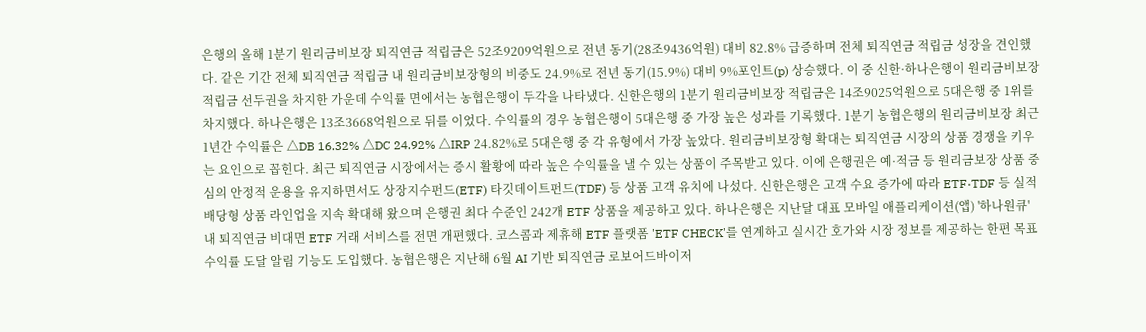은행의 올해 1분기 원리금비보장 퇴직연금 적립금은 52조9209억원으로 전년 동기(28조9436억원) 대비 82.8% 급증하며 전체 퇴직연금 적립금 성장을 견인했다. 같은 기간 전체 퇴직연금 적립금 내 원리금비보장형의 비중도 24.9%로 전년 동기(15.9%) 대비 9%포인트(p) 상승했다. 이 중 신한·하나은행이 원리금비보장 적립금 선두권을 차지한 가운데 수익률 면에서는 농협은행이 두각을 나타냈다. 신한은행의 1분기 원리금비보장 적립금은 14조9025억원으로 5대은행 중 1위를 차지했다. 하나은행은 13조3668억원으로 뒤를 이었다. 수익률의 경우 농협은행이 5대은행 중 가장 높은 성과를 기록했다. 1분기 농협은행의 원리금비보장 최근 1년간 수익률은 △DB 16.32% △DC 24.92% △IRP 24.82%로 5대은행 중 각 유형에서 가장 높았다. 원리금비보장형 확대는 퇴직연금 시장의 상품 경쟁을 키우는 요인으로 꼽힌다. 최근 퇴직연금 시장에서는 증시 활황에 따라 높은 수익률을 낼 수 있는 상품이 주목받고 있다. 이에 은행권은 예·적금 등 원리금보장 상품 중심의 안정적 운용을 유지하면서도 상장지수펀드(ETF) 타깃데이트펀드(TDF) 등 상품 고객 유치에 나섰다. 신한은행은 고객 수요 증가에 따라 ETF·TDF 등 실적배당형 상품 라인업을 지속 확대해 왔으며 은행권 최다 수준인 242개 ETF 상품을 제공하고 있다. 하나은행은 지난달 대표 모바일 애플리케이션(앱) '하나원큐' 내 퇴직연금 비대면 ETF 거래 서비스를 전면 개편했다. 코스콤과 제휴해 ETF 플랫폼 'ETF CHECK'를 연계하고 실시간 호가와 시장 정보를 제공하는 한편 목표수익률 도달 알림 기능도 도입했다. 농협은행은 지난해 6월 AI 기반 퇴직연금 로보어드바이저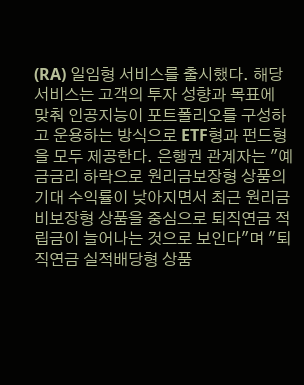(RA) 일임형 서비스를 출시했다. 해당 서비스는 고객의 투자 성향과 목표에 맞춰 인공지능이 포트폴리오를 구성하고 운용하는 방식으로 ETF형과 펀드형을 모두 제공한다. 은행권 관계자는 "예금금리 하락으로 원리금보장형 상품의 기대 수익률이 낮아지면서 최근 원리금비보장형 상품을 중심으로 퇴직연금 적립금이 늘어나는 것으로 보인다"며 "퇴직연금 실적배당형 상품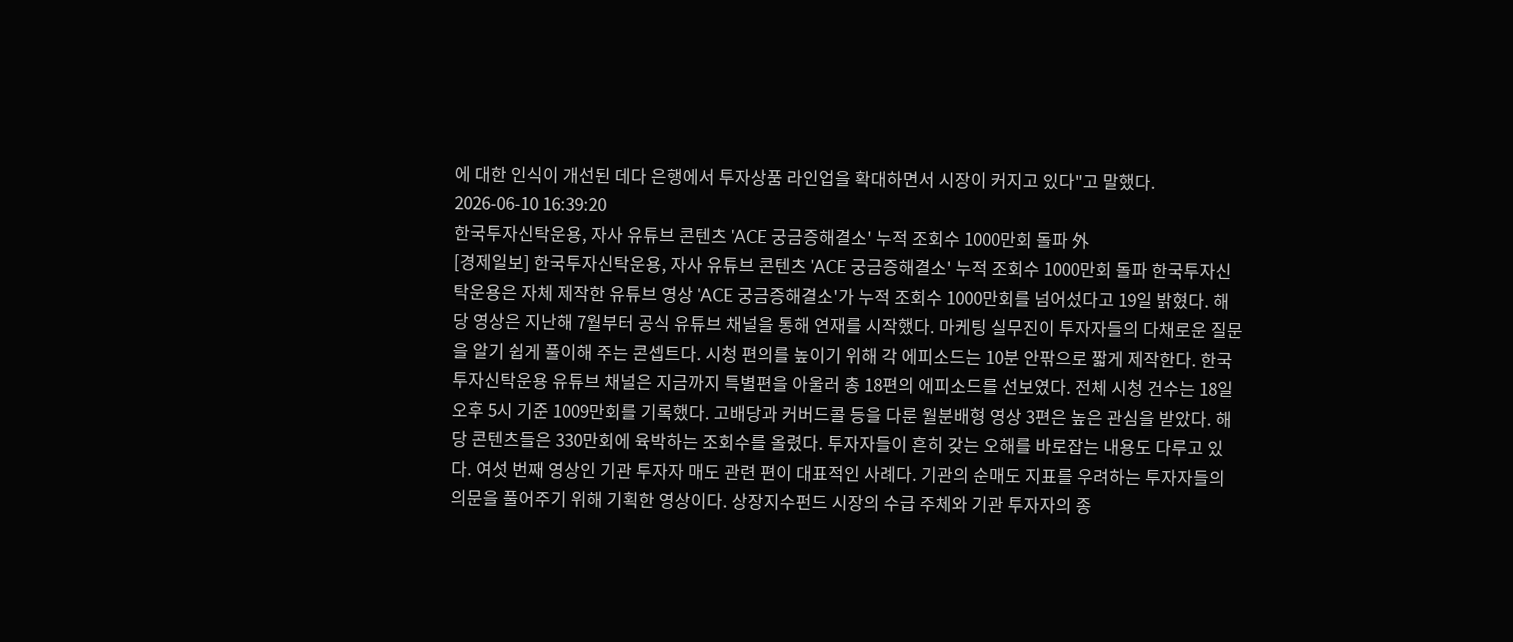에 대한 인식이 개선된 데다 은행에서 투자상품 라인업을 확대하면서 시장이 커지고 있다"고 말했다.
2026-06-10 16:39:20
한국투자신탁운용, 자사 유튜브 콘텐츠 'ACE 궁금증해결소' 누적 조회수 1000만회 돌파 外
[경제일보] 한국투자신탁운용, 자사 유튜브 콘텐츠 'ACE 궁금증해결소' 누적 조회수 1000만회 돌파 한국투자신탁운용은 자체 제작한 유튜브 영상 'ACE 궁금증해결소'가 누적 조회수 1000만회를 넘어섰다고 19일 밝혔다. 해당 영상은 지난해 7월부터 공식 유튜브 채널을 통해 연재를 시작했다. 마케팅 실무진이 투자자들의 다채로운 질문을 알기 쉽게 풀이해 주는 콘셉트다. 시청 편의를 높이기 위해 각 에피소드는 10분 안팎으로 짧게 제작한다. 한국투자신탁운용 유튜브 채널은 지금까지 특별편을 아울러 총 18편의 에피소드를 선보였다. 전체 시청 건수는 18일 오후 5시 기준 1009만회를 기록했다. 고배당과 커버드콜 등을 다룬 월분배형 영상 3편은 높은 관심을 받았다. 해당 콘텐츠들은 330만회에 육박하는 조회수를 올렸다. 투자자들이 흔히 갖는 오해를 바로잡는 내용도 다루고 있다. 여섯 번째 영상인 기관 투자자 매도 관련 편이 대표적인 사례다. 기관의 순매도 지표를 우려하는 투자자들의 의문을 풀어주기 위해 기획한 영상이다. 상장지수펀드 시장의 수급 주체와 기관 투자자의 종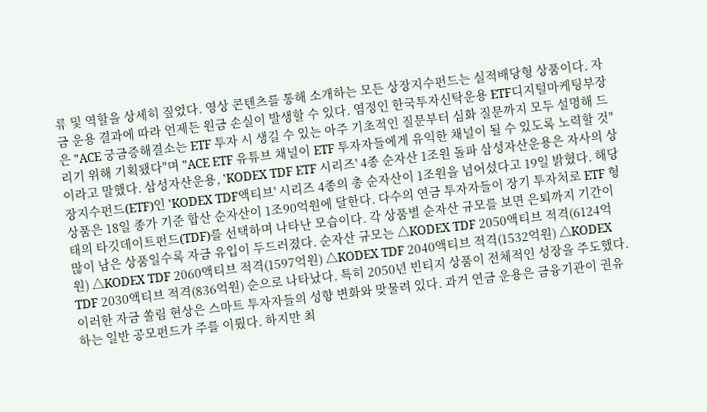류 및 역할을 상세히 짚었다. 영상 콘텐츠를 통해 소개하는 모든 상장지수펀드는 실적배당형 상품이다. 자금 운용 결과에 따라 언제든 원금 손실이 발생할 수 있다. 염정인 한국투자신탁운용 ETF디지털마케팅부장은 "ACE 궁금증해결소는 ETF 투자 시 생길 수 있는 아주 기초적인 질문부터 심화 질문까지 모두 설명해 드리기 위해 기획됐다"며 "ACE ETF 유튜브 채널이 ETF 투자자들에게 유익한 채널이 될 수 있도록 노력할 것"이라고 말했다. 삼성자산운용, 'KODEX TDF ETF 시리즈' 4종 순자산 1조원 돌파 삼성자산운용은 자사의 상장지수펀드(ETF)인 'KODEX TDF액티브' 시리즈 4종의 총 순자산이 1조원을 넘어섰다고 19일 밝혔다. 해당 상품은 18일 종가 기준 합산 순자산이 1조90억원에 달한다. 다수의 연금 투자자들이 장기 투자처로 ETF 형태의 타깃데이트펀드(TDF)를 선택하며 나타난 모습이다. 각 상품별 순자산 규모를 보면 은퇴까지 기간이 많이 남은 상품일수록 자금 유입이 두드러졌다. 순자산 규모는 △KODEX TDF 2050액티브 적격(6124억원) △KODEX TDF 2060액티브 적격(1597억원) △KODEX TDF 2040액티브 적격(1532억원) △KODEX TDF 2030액티브 적격(836억원) 순으로 나타났다. 특히 2050년 빈티지 상품이 전체적인 성장을 주도했다. 이러한 자금 쏠림 현상은 스마트 투자자들의 성향 변화와 맞물려 있다. 과거 연금 운용은 금융기관이 권유하는 일반 공모펀드가 주를 이뤘다. 하지만 최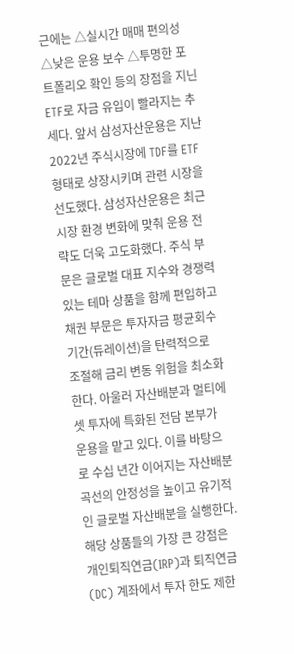근에는 △실시간 매매 편의성 △낮은 운용 보수 △투명한 포트폴리오 확인 등의 장점을 지닌 ETF로 자금 유입이 빨라지는 추세다. 앞서 삼성자산운용은 지난 2022년 주식시장에 TDF를 ETF 형태로 상장시키며 관련 시장을 선도했다. 삼성자산운용은 최근 시장 환경 변화에 맞춰 운용 전략도 더욱 고도화했다. 주식 부문은 글로벌 대표 지수와 경쟁력 있는 테마 상품을 함께 편입하고 채권 부문은 투자자금 평균회수기간(듀레이션)을 탄력적으로 조절해 금리 변동 위험을 최소화한다. 아울러 자산배분과 멀티에셋 투자에 특화된 전담 본부가 운용을 맡고 있다. 이를 바탕으로 수십 년간 이어지는 자산배분곡선의 안정성을 높이고 유기적인 글로벌 자산배분을 실행한다. 해당 상품들의 가장 큰 강점은 개인퇴직연금(IRP)과 퇴직연금(DC) 계좌에서 투자 한도 제한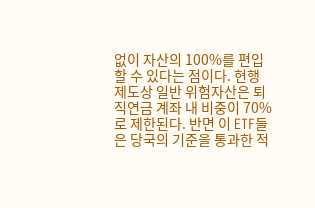없이 자산의 100%를 편입할 수 있다는 점이다. 현행 제도상 일반 위험자산은 퇴직연금 계좌 내 비중이 70%로 제한된다. 반면 이 ETF들은 당국의 기준을 통과한 적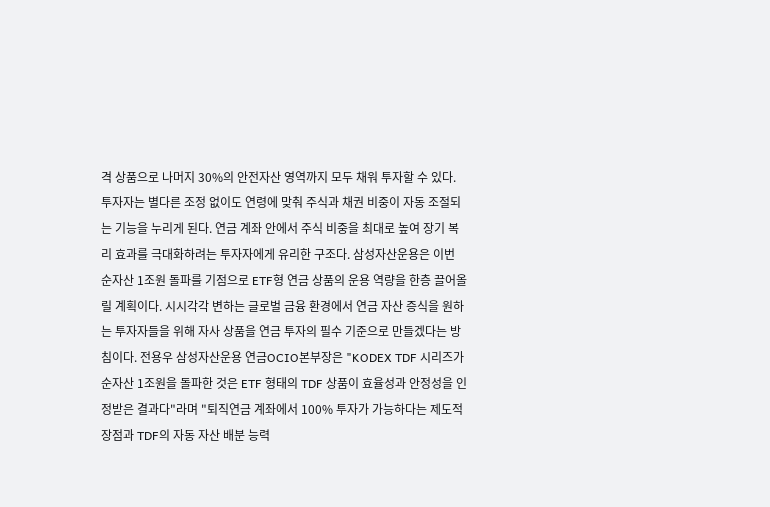격 상품으로 나머지 30%의 안전자산 영역까지 모두 채워 투자할 수 있다. 투자자는 별다른 조정 없이도 연령에 맞춰 주식과 채권 비중이 자동 조절되는 기능을 누리게 된다. 연금 계좌 안에서 주식 비중을 최대로 높여 장기 복리 효과를 극대화하려는 투자자에게 유리한 구조다. 삼성자산운용은 이번 순자산 1조원 돌파를 기점으로 ETF형 연금 상품의 운용 역량을 한층 끌어올릴 계획이다. 시시각각 변하는 글로벌 금융 환경에서 연금 자산 증식을 원하는 투자자들을 위해 자사 상품을 연금 투자의 필수 기준으로 만들겠다는 방침이다. 전용우 삼성자산운용 연금OCIO본부장은 "KODEX TDF 시리즈가 순자산 1조원을 돌파한 것은 ETF 형태의 TDF 상품이 효율성과 안정성을 인정받은 결과다"라며 "퇴직연금 계좌에서 100% 투자가 가능하다는 제도적 장점과 TDF의 자동 자산 배분 능력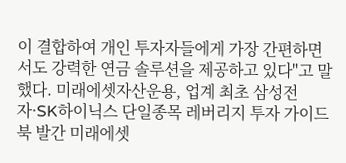이 결합하여 개인 투자자들에게 가장 간편하면서도 강력한 연금 솔루션을 제공하고 있다"고 말했다. 미래에셋자산운용, 업계 최초 삼성전자·SK하이닉스 단일종목 레버리지 투자 가이드북 발간 미래에셋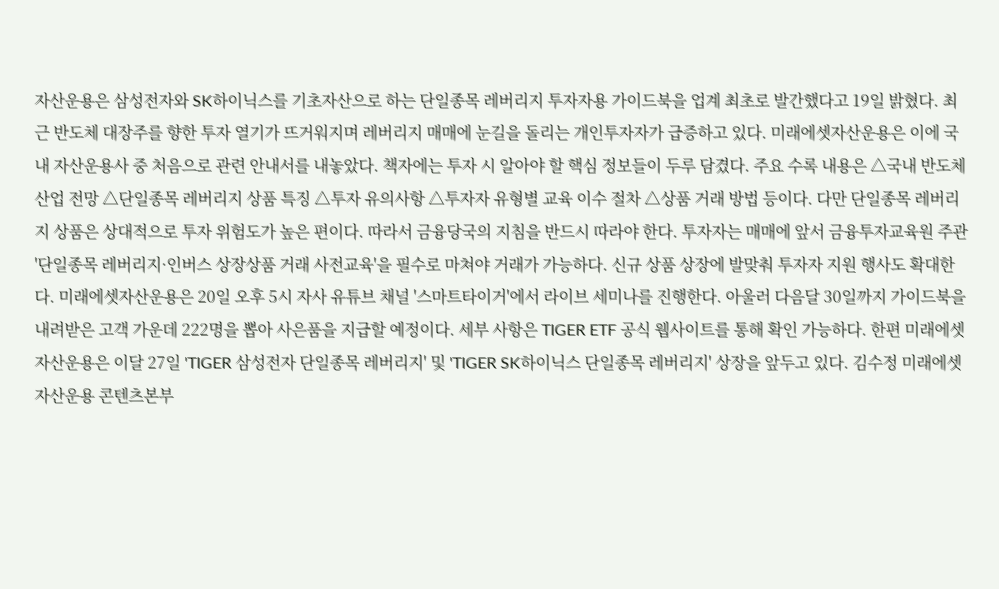자산운용은 삼성전자와 SK하이닉스를 기초자산으로 하는 단일종목 레버리지 투자자용 가이드북을 업계 최초로 발간했다고 19일 밝혔다. 최근 반도체 대장주를 향한 투자 열기가 뜨거워지며 레버리지 매매에 눈길을 돌리는 개인투자자가 급증하고 있다. 미래에셋자산운용은 이에 국내 자산운용사 중 처음으로 관련 안내서를 내놓았다. 책자에는 투자 시 알아야 할 핵심 정보들이 두루 담겼다. 주요 수록 내용은 △국내 반도체 산업 전망 △단일종목 레버리지 상품 특징 △투자 유의사항 △투자자 유형별 교육 이수 절차 △상품 거래 방법 등이다. 다만 단일종목 레버리지 상품은 상대적으로 투자 위험도가 높은 편이다. 따라서 금융당국의 지침을 반드시 따라야 한다. 투자자는 매매에 앞서 금융투자교육원 주관 '단일종목 레버리지·인버스 상장상품 거래 사전교육'을 필수로 마쳐야 거래가 가능하다. 신규 상품 상장에 발맞춰 투자자 지원 행사도 확대한다. 미래에셋자산운용은 20일 오후 5시 자사 유튜브 채널 '스마트타이거'에서 라이브 세미나를 진행한다. 아울러 다음달 30일까지 가이드북을 내려받은 고객 가운데 222명을 뽑아 사은품을 지급할 예정이다. 세부 사항은 TIGER ETF 공식 웹사이트를 통해 확인 가능하다. 한편 미래에셋자산운용은 이달 27일 'TIGER 삼성전자 단일종목 레버리지' 및 'TIGER SK하이닉스 단일종목 레버리지' 상장을 앞두고 있다. 김수정 미래에셋자산운용 콘텐츠본부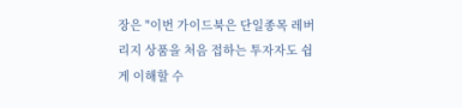장은 "이번 가이드북은 단일종목 레버리지 상품을 처음 접하는 투자자도 쉽게 이해할 수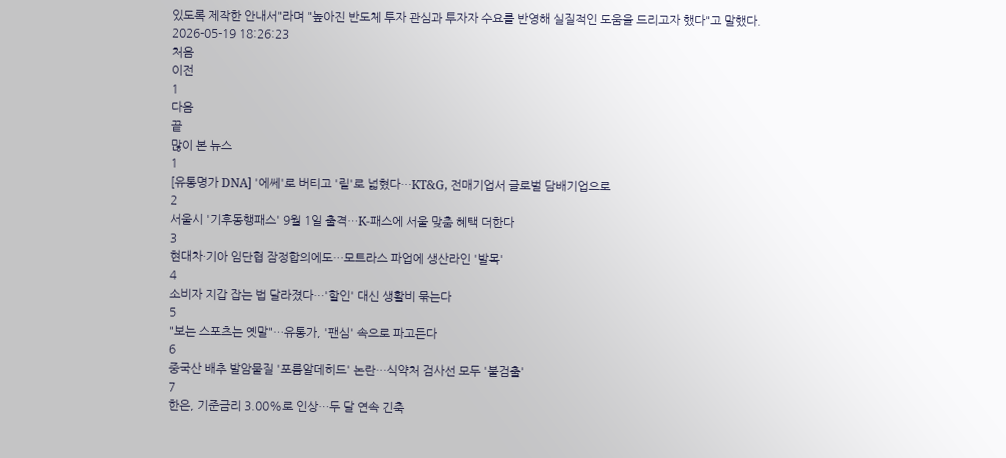있도록 제작한 안내서"라며 "높아진 반도체 투자 관심과 투자자 수요를 반영해 실질적인 도움을 드리고자 했다"고 말했다.
2026-05-19 18:26:23
처음
이전
1
다음
끝
많이 본 뉴스
1
[유통명가 DNA] '에쎄'로 버티고 '릴'로 넓혔다…KT&G, 전매기업서 글로벌 담배기업으로
2
서울시 '기후동행패스' 9월 1일 출격…K-패스에 서울 맞춤 혜택 더한다
3
현대차·기아 임단협 잠정합의에도…모트라스 파업에 생산라인 '발목'
4
소비자 지갑 잡는 법 달라졌다…'할인' 대신 생활비 묶는다
5
"보는 스포츠는 옛말"…유통가, '팬심' 속으로 파고든다
6
중국산 배추 발암물질 '포름알데히드' 논란…식약처 검사선 모두 '불검출'
7
한은, 기준금리 3.00%로 인상…두 달 연속 긴축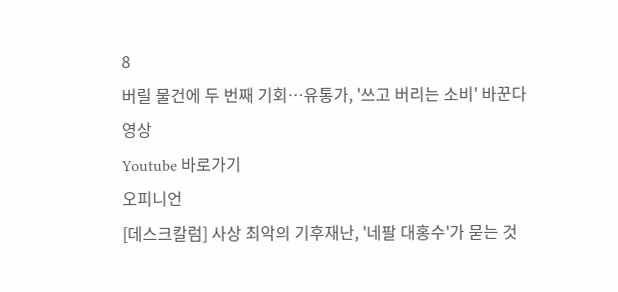8
버릴 물건에 두 번째 기회…유통가, '쓰고 버리는 소비' 바꾼다
영상
Youtube 바로가기
오피니언
[데스크칼럼] 사상 최악의 기후재난, '네팔 대홍수'가 묻는 것